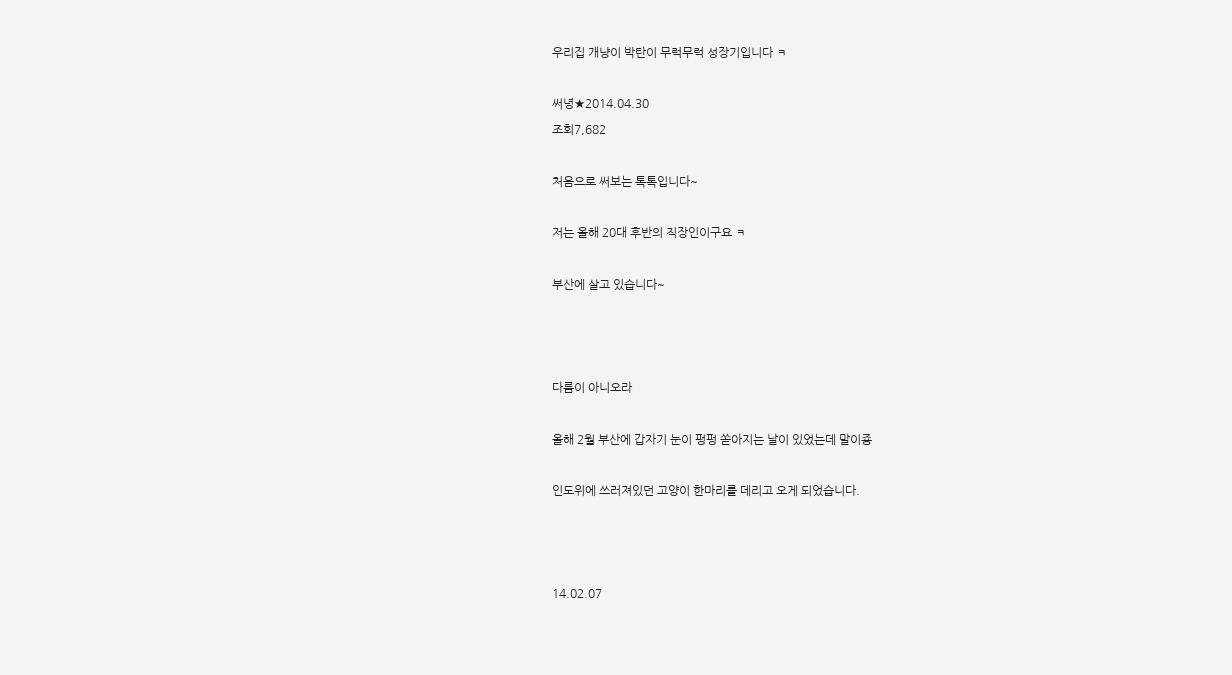우리집 개냥이 박탄이 무럭무럭 성장기입니다 ㅋ

써녕★2014.04.30
조회7,682

처음으로 써보는 톡톡입니다~

저는 올해 20대 후반의 직장인이구요 ㅋ

부산에 살고 있습니다~



다름이 아니오라

올해 2월 부산에 갑자기 눈이 펑펑 쏟아지는 날이 있었는데 말이죵

인도위에 쓰러져있던 고양이 한마리를 데리고 오게 되었습니다.



14.02.07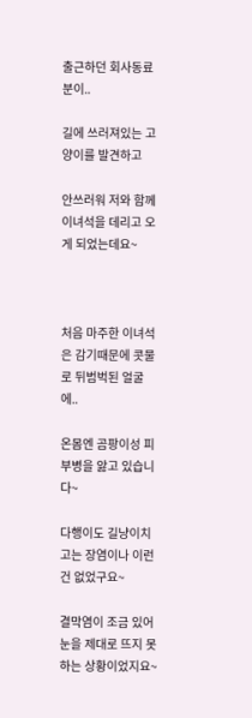출근하던 회사동료분이..

길에 쓰러져있는 고양이를 발견하고

안쓰러워 저와 함께 이녀석을 데리고 오게 되었는데요~



처음 마주한 이녀석은 감기때문에 콧물로 뒤범벅된 얼굴에..

온몸엔 곰팡이성 피부병을 앓고 있습니다~

다행이도 길냥이치고는 장염이나 이런건 없었구요~

결막염이 조금 있어 눈을 제대로 뜨지 못하는 상황이었지요~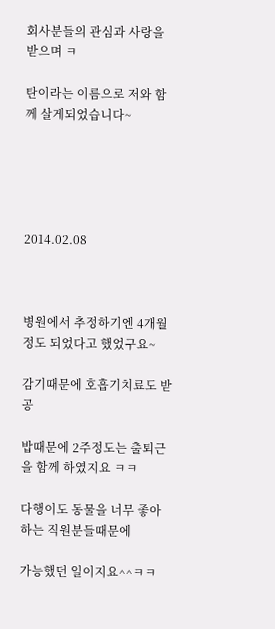회사분들의 관심과 사랑을 받으며 ㅋ

탄이라는 이름으로 저와 함께 살게되었습니다~





2014.02.08



병원에서 추정하기엔 4개월정도 되었다고 했었구요~

감기때문에 호흡기치료도 받공

밥때문에 2주정도는 출퇴근을 함께 하였지요 ㅋㅋ

다행이도 동물을 너무 좋아하는 직원분들때문에

가능했던 일이지요^^ㅋㅋ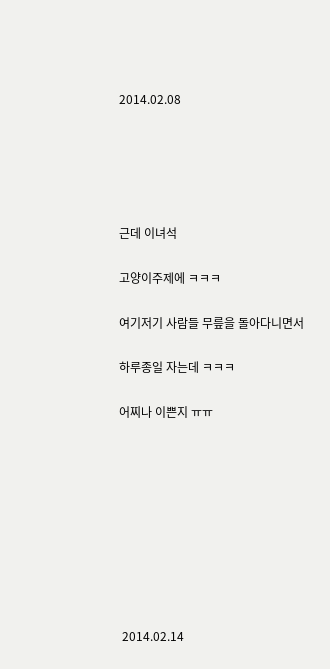2014.02.08





근데 이녀석

고양이주제에 ㅋㅋㅋ

여기저기 사람들 무릎을 돌아다니면서

하루종일 자는데 ㅋㅋㅋ

어찌나 이쁜지 ㅠㅠ









 2014.02.14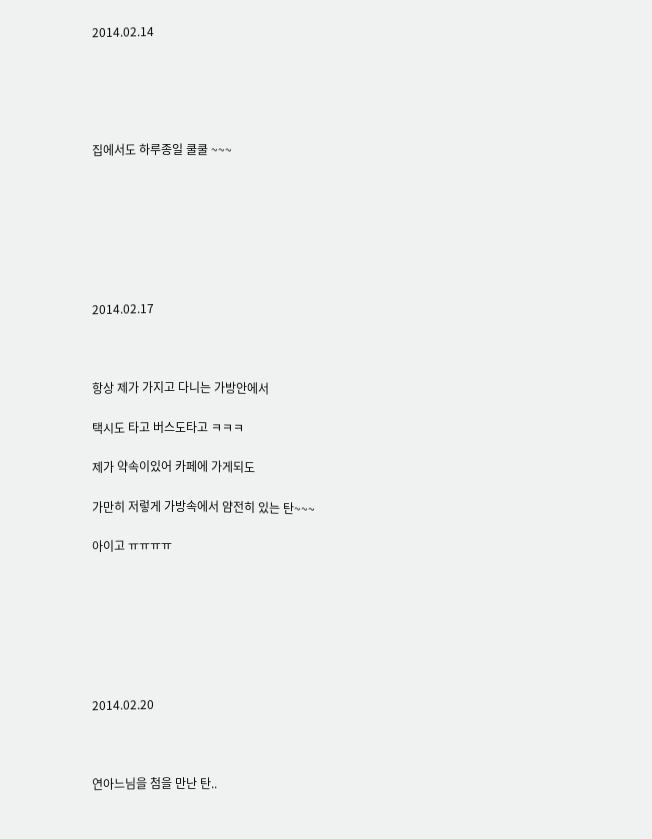2014.02.14





집에서도 하루종일 쿨쿨 ~~~







2014.02.17



항상 제가 가지고 다니는 가방안에서

택시도 타고 버스도타고 ㅋㅋㅋ

제가 약속이있어 카페에 가게되도

가만히 저렇게 가방속에서 얌전히 있는 탄~~~

아이고 ㅠㅠㅠㅠ







2014.02.20



연아느님을 첨을 만난 탄..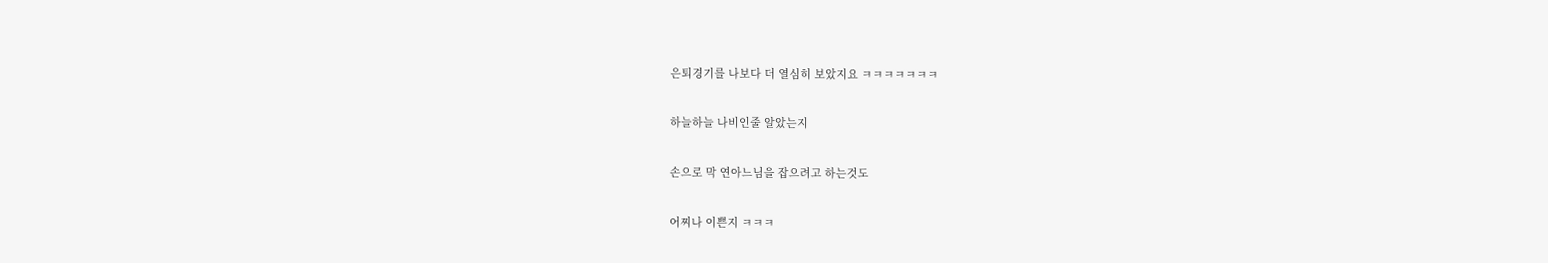은퇴경기를 나보다 더 열심히 보았지요 ㅋㅋㅋㅋㅋㅋㅋ

하늘하늘 나비인줄 알았는지

손으로 막 연아느님을 잡으려고 하는것도

어찌나 이쁜지 ㅋㅋㅋ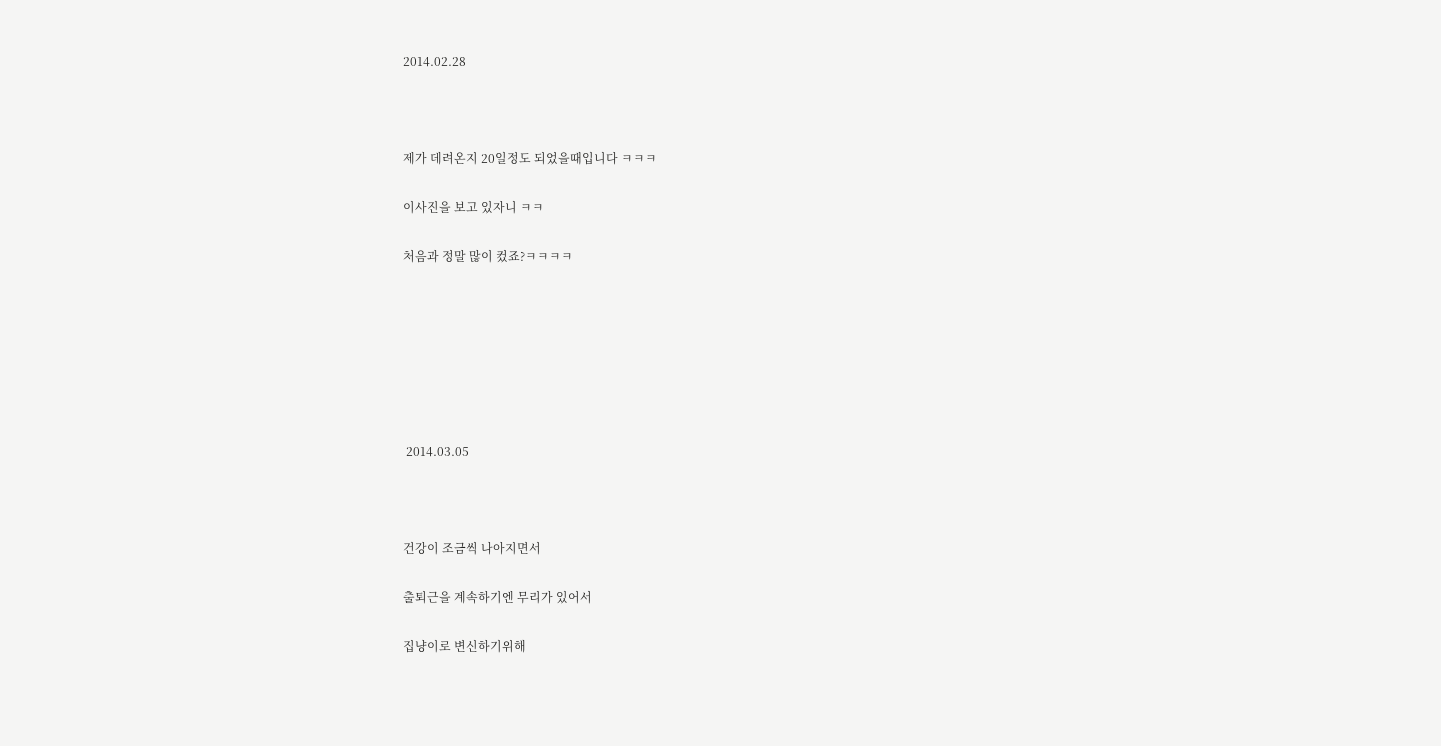2014.02.28



제가 데려온지 20일정도 되었을때입니다 ㅋㅋㅋ

이사진을 보고 있자니 ㅋㅋ

처음과 정말 많이 컸죠?ㅋㅋㅋㅋ







 2014.03.05



건강이 조금씩 나아지면서

출퇴근을 계속하기엔 무리가 있어서

집냥이로 변신하기위해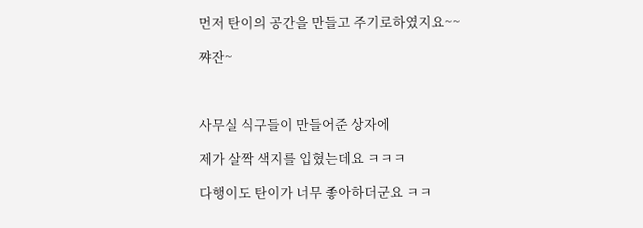먼저 탄이의 공간을 만들고 주기로하였지요~~

쨔잔~



사무실 식구들이 만들어준 상자에

제가 살짝 색지를 입혔는데요 ㅋㅋㅋ

다행이도 탄이가 너무 좋아하더군요 ㅋㅋ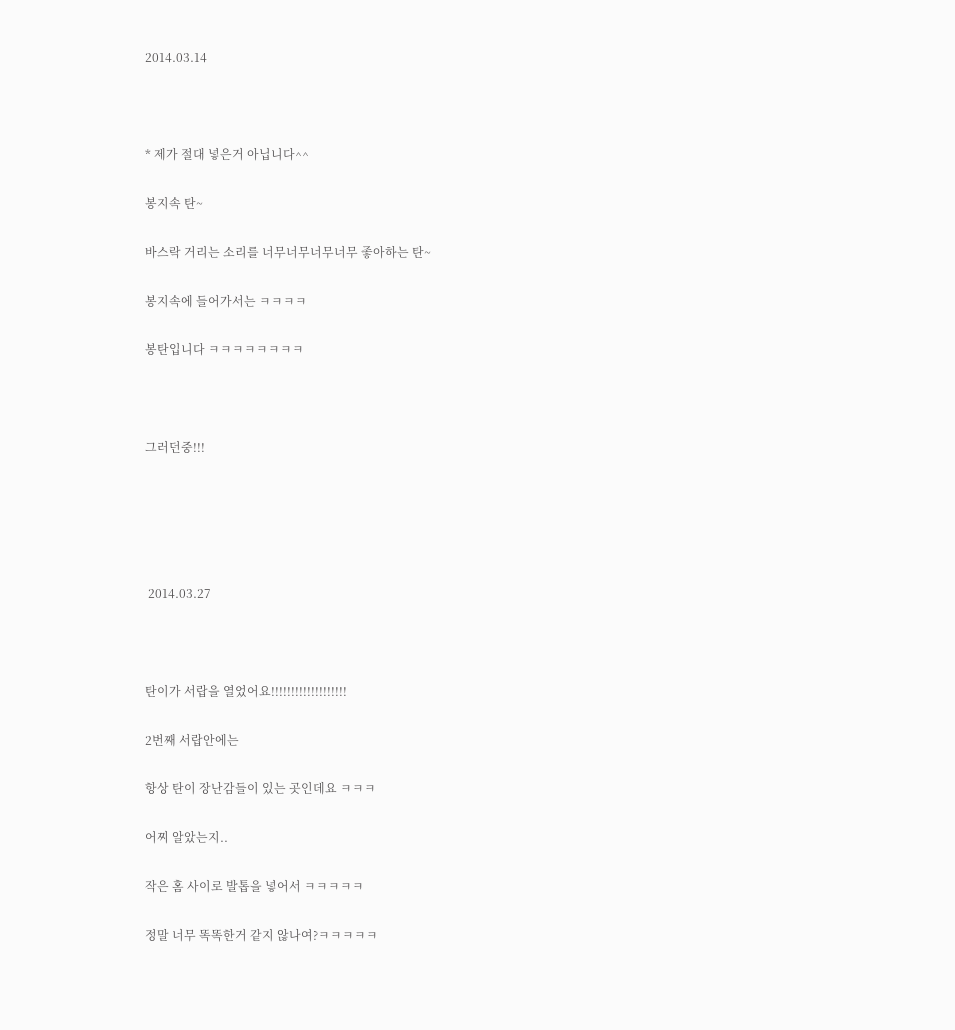2014.03.14



* 제가 절대 넣은거 아닙니다^^

봉지속 탄~

바스락 거리는 소리를 너무너무너무너무 좋아하는 탄~

봉지속에 들어가서는 ㅋㅋㅋㅋ

봉탄입니다 ㅋㅋㅋㅋㅋㅋㅋㅋ



그러던중!!!





 2014.03.27



탄이가 서랍을 열었어요!!!!!!!!!!!!!!!!!!!

2번째 서랍안에는

항상 탄이 장난감들이 있는 곳인데요 ㅋㅋㅋ

어찌 알았는지..

작은 홈 사이로 발톱을 넣어서 ㅋㅋㅋㅋㅋ

정말 너무 똑똑한거 같지 않나여?ㅋㅋㅋㅋㅋ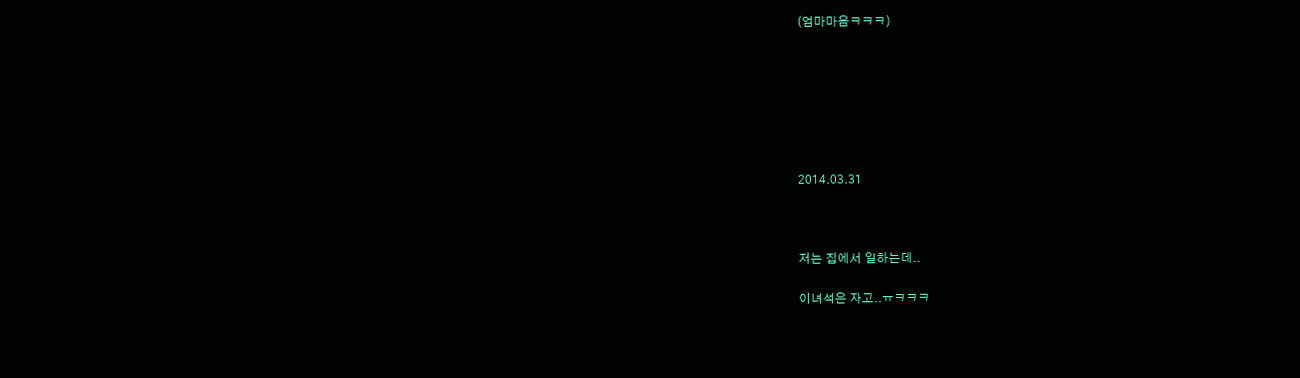(엄마마음ㅋㅋㅋ)







2014.03.31



저는 집에서 일하는데..

이녀석은 자고..ㅠㅋㅋㅋ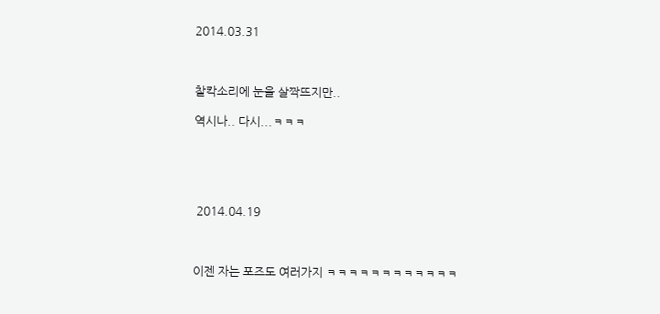2014.03.31



찰칵소리에 눈을 살짝뜨지만..

역시나.. 다시...ㅋㅋㅋ





 2014.04.19



이젠 자는 포즈도 여러가지 ㅋㅋㅋㅋㅋㅋㅋㅋㅋㅋㅋㅋ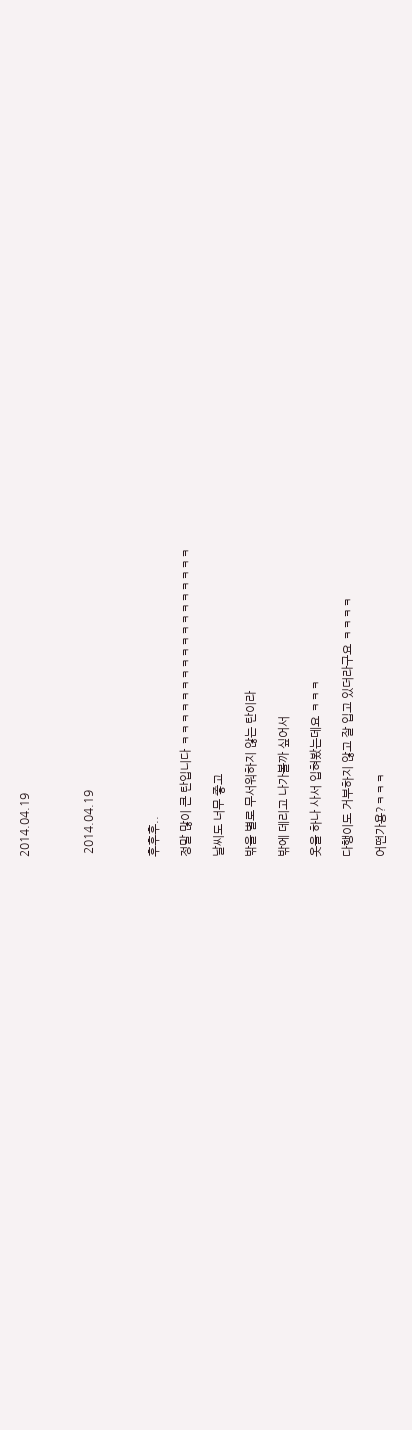2014.04.19



 2014.04.19



후후후..

정말 많이 큰 탄입니다 ㅋㅋㅋㅋㅋㅋㅋㅋㅋㅋㅋㅋㅋㅋㅋㅋㅋㅋ

날씨도 너무 좋고

밖을 별로 무서워하지 않는 탄이라

밖에 데리고 나가볼까 싶어서

옷을 하나 사서 입혀봤는데요 ㅋㅋㅋ

다행이도 거부하지 않고 잘 입고 있더라구요 ㅋㅋㅋㅋ

어떤가용?ㅋㅋㅋ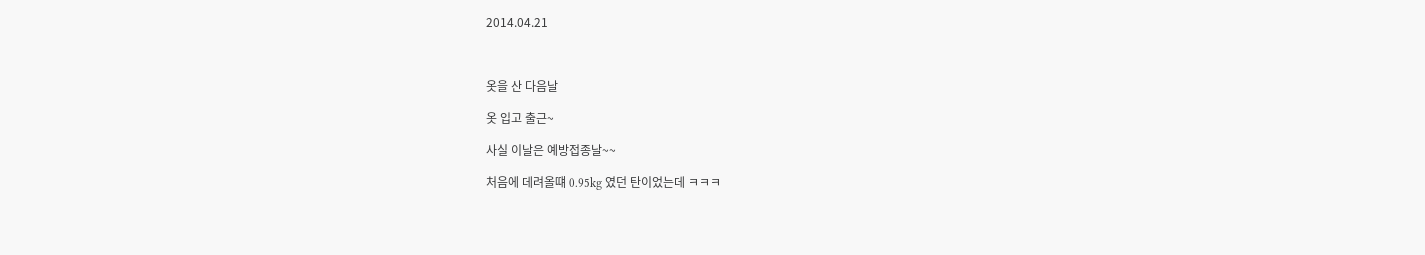2014.04.21



옷을 산 다음날

옷 입고 출근~

사실 이날은 예방접종날~~

처음에 데려올떄 0.95kg 였던 탄이었는데 ㅋㅋㅋ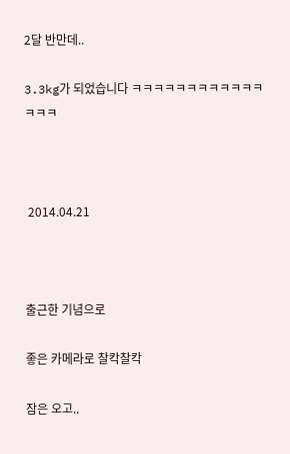2달 반만데..

3.3kg가 되었습니다 ㅋㅋㅋㅋㅋㅋㅋㅋㅋㅋㅋㅋㅋㅋㅋ



 2014.04.21



출근한 기념으로

좋은 카메라로 찰칵찰칵

잠은 오고..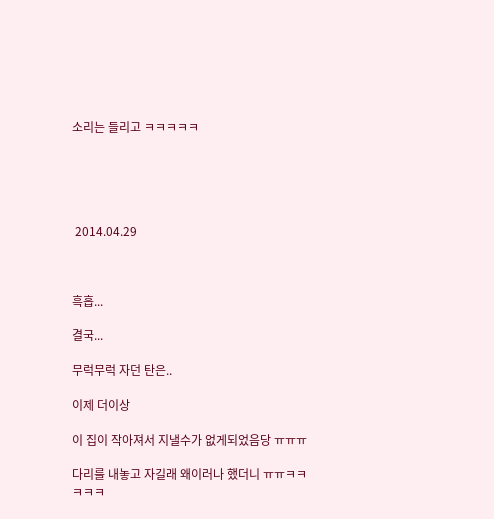소리는 들리고 ㅋㅋㅋㅋㅋ





 2014.04.29



흑흡...

결국...

무럭무럭 자던 탄은..

이제 더이상

이 집이 작아져서 지낼수가 없게되었음당 ㅠㅠㅠ

다리를 내놓고 자길래 왜이러나 했더니 ㅠㅠㅋㅋㅋㅋㅋ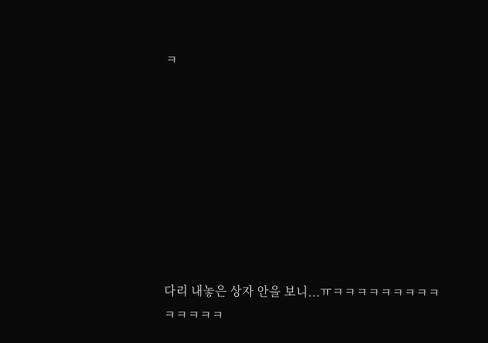ㅋ









다리 내놓은 상자 안을 보니...ㅠㅋㅋㅋㅋㅋㅋㅋㅋㅋㅋㅋㅋㅋㅋ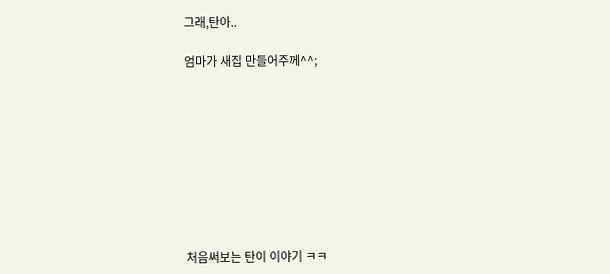그래,탄아..

엄마가 새집 만들어주께^^;









처음써보는 탄이 이야기 ㅋㅋ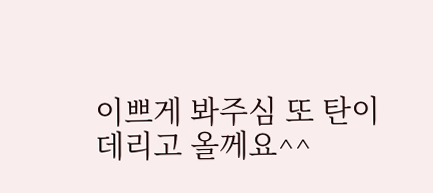이쁘게 봐주심 또 탄이 데리고 올께요^^